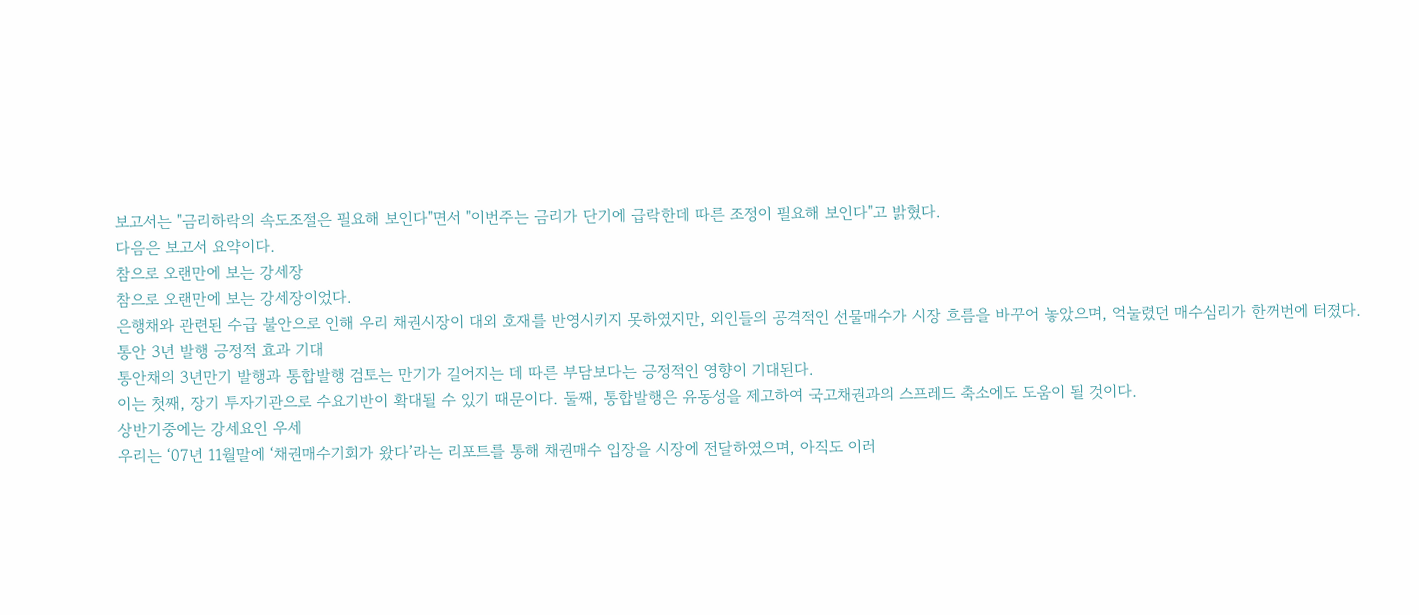보고서는 "금리하락의 속도조절은 필요해 보인다"면서 "이번주는 금리가 단기에 급락한데 따른 조정이 필요해 보인다"고 밝혔다.
다음은 보고서 요약이다.
참으로 오랜만에 보는 강세장
참으로 오랜만에 보는 강세장이었다.
은행채와 관련된 수급 불안으로 인해 우리 채권시장이 대외 호재를 반영시키지 못하였지만, 외인들의 공격적인 선물매수가 시장 흐름을 바꾸어 놓았으며, 억눌렸던 매수심리가 한꺼번에 터졌다.
통안 3년 발행 긍정적 효과 기대
통안채의 3년만기 발행과 통합발행 검토는 만기가 길어지는 데 따른 부담보다는 긍정적인 영향이 기대된다.
이는 첫째, 장기 투자기관으로 수요기반이 확대될 수 있기 때문이다. 둘째, 통합발행은 유동성을 제고하여 국고채권과의 스프레드 축소에도 도움이 될 것이다.
상반기중에는 강세요인 우세
우리는 ‘07년 11월말에 ‘채권매수기회가 왔다’라는 리포트를 통해 채권매수 입장을 시장에 전달하였으며, 아직도 이러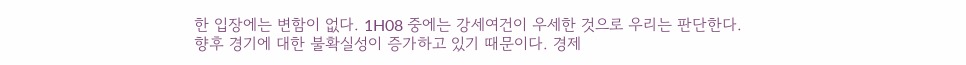한 입장에는 변함이 없다. 1H08 중에는 강세여건이 우세한 것으로 우리는 판단한다.
향후 경기에 대한 불확실성이 증가하고 있기 때문이다. 경제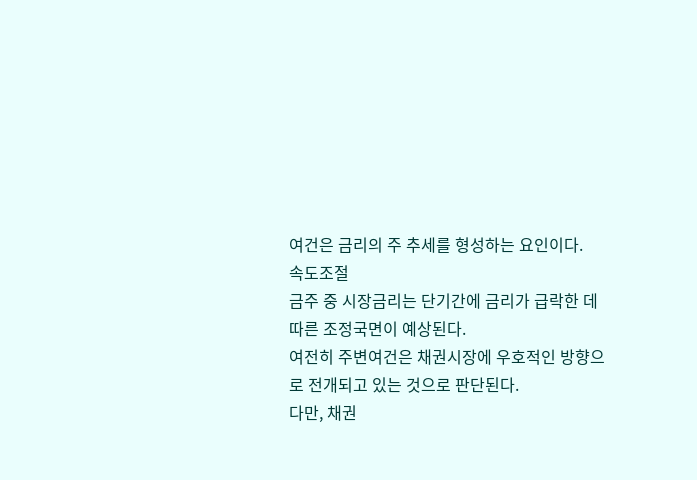여건은 금리의 주 추세를 형성하는 요인이다.
속도조절
금주 중 시장금리는 단기간에 금리가 급락한 데 따른 조정국면이 예상된다.
여전히 주변여건은 채권시장에 우호적인 방향으로 전개되고 있는 것으로 판단된다.
다만, 채권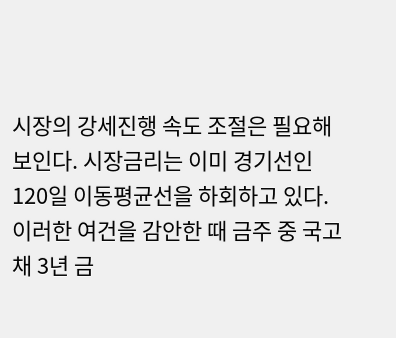시장의 강세진행 속도 조절은 필요해 보인다. 시장금리는 이미 경기선인 120일 이동평균선을 하회하고 있다. 이러한 여건을 감안한 때 금주 중 국고채 3년 금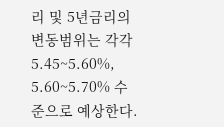리 및 5년금리의 변동범위는 각각 5.45~5.60%, 5.60~5.70% 수준으로 예상한다.